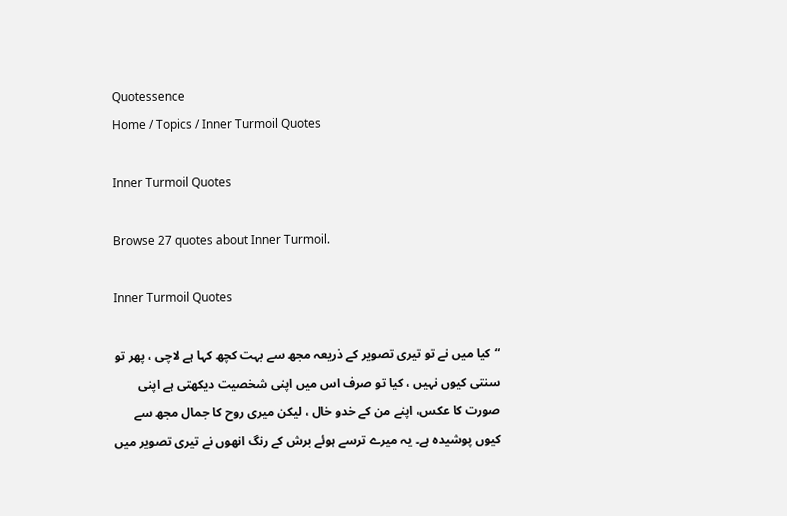Quotessence
Home / Topics / Inner Turmoil Quotes

Inner Turmoil Quotes

Browse 27 quotes about Inner Turmoil.

Inner Turmoil Quotes

“کیا میں نے تو تیری تصویر کے ذریعہ مجھ سے بہت کچھ کہا ہے لاچی ، پھر تو سنتی کیوں نہیں ، کیا تو صرف اس میں اپنی شخصیت دیکھتی ہے اپنی صورت کا عکس، اپنے من کے خدو خال ، لیکن میری روح کا جمال مجھ سے کیوں پوشیدہ ہے۔ یہ میرے ترسے ہوئے برش کے رنگ انھوں نے تیری تصویر میں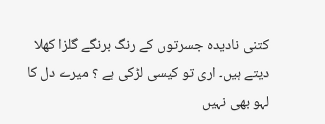کتنی نادیدہ جسرتوں کے رنگ برنگے گلزا کھلا دیتے ہیں۔ اری تو کیسی لڑکی ہے ؟ میرے دل کا لہو بھی نہیں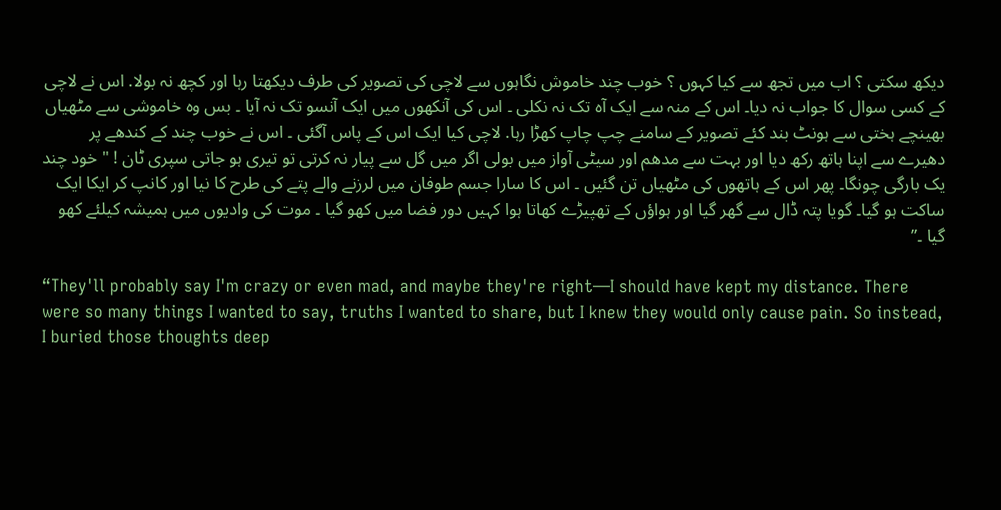دیکھ سکتی ؟ اب میں تجھ سے کیا کہوں ؟ خوب چند خاموش نگاہوں سے لاچی کی تصویر کی طرف دیکھتا رہا اور کچھ نہ بولا. اس نے لاچی کے کسی سوال کا جواب نہ دیا۔ اس کے منہ سے ایک آہ تک نہ نکلی ۔ اس کی آنکھوں میں ایک آنسو تک نہ آیا ۔ بس وہ خاموشی سے مٹھیاں بھینچے ہختی سے ہونٹ بند کئے تصویر کے سامنے چپ چاپ کھڑا رہا. لاچی کیا ایک اس کے پاس آگئی ۔ اس نے خوب چند کے کندھے پر دھیرے سے اپنا ہاتھ رکھ دیا اور بہت سے مدھم اور سیٹی آواز میں بولی اگر میں گل سے پیار نہ کرتی تو تیری ہو جاتی سپری ٹان ! " خود چند یک بارگی چونگا۔ پھر اس کے ہاتھوں کی مٹھیاں تن گئیں ۔ اس کا سارا جسم طوفان میں لرزنے والے پتے کی طرح کا نیا اور کانپ کر ایکا ایک ساکت ہو گیا۔ گویا پتہ ڈال سے گھر گیا اور ہواؤں کے تھپیڑے کھاتا ہوا کہیں دور فضا میں کھو گیا ۔ موت کی وادیوں میں ہمیشہ کیلئے کھو گیا ۔”

“They'll probably say I'm crazy or even mad, and maybe they're right—I should have kept my distance. There were so many things I wanted to say, truths I wanted to share, but I knew they would only cause pain. So instead, I buried those thoughts deep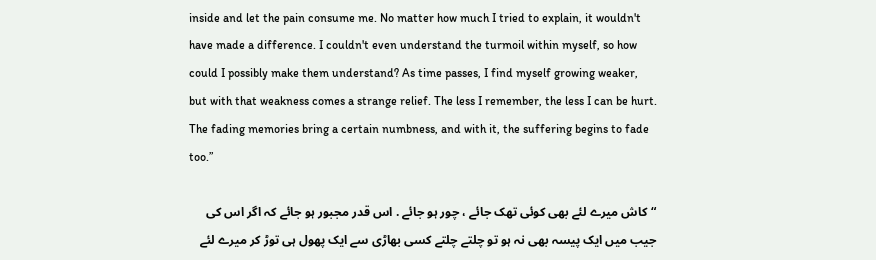inside and let the pain consume me. No matter how much I tried to explain, it wouldn't have made a difference. I couldn't even understand the turmoil within myself, so how could I possibly make them understand? As time passes, I find myself growing weaker, but with that weakness comes a strange relief. The less I remember, the less I can be hurt. The fading memories bring a certain numbness, and with it, the suffering begins to fade too.”

“کاش میرے لئے بھی کوئی تھک جائے ، چور ہو جائے . اس قدر مجبور ہو جائے کہ اگر اس کی جیب میں ایک پیسہ بھی نہ ہو تو چلتے چلتے کسی بھاڑی سے ایک پھول ہی توڑ کر میرے لئے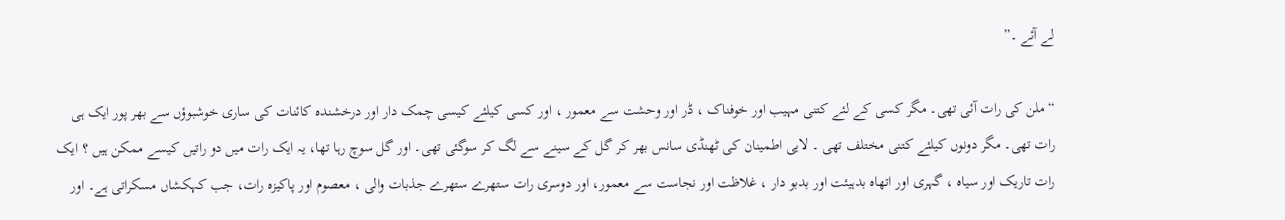لے آئے ۔”

“ملن کی رات آئی تھی۔ مگر کسی کے لئے کتنی مہیب اور خوفناک ، ڈر اور وحشت سے معمور ، اور کسی کیلئے کیسی چمک دار اور درخشندہ کائنات کی ساری خوشبوؤں سے بھر پور ایک ہی رات تھی۔ مگر دونوں کیلئے کتنی مختلف تھی ۔ لایی اطمینان کی ٹھنڈی سانس بھر کر گل کے سینے سے لگ کر سوگئی تھی۔ اور گل سوچ رہا تھا، یہ ایک رات میں دو راتیں کیسے ممکن ہیں ؟ ایک رات تاریک اور سیاہ ، گہری اور اتھاہ بدہیئت اور بدبو دار ، غلاظت اور نجاست سے معمور، اور دوسری رات ستھرے ستھرے جذبات والی ، معصوم اور پاکیزہ رات، جب کہکشاں مسکراتی ہے۔ اور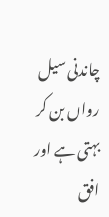چاندنی سیل رواں بن کر بہتی ہے اور افق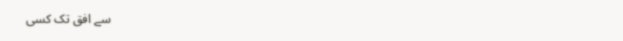سے افق تک کسی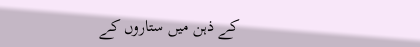کے ذہن میں ستاروں کے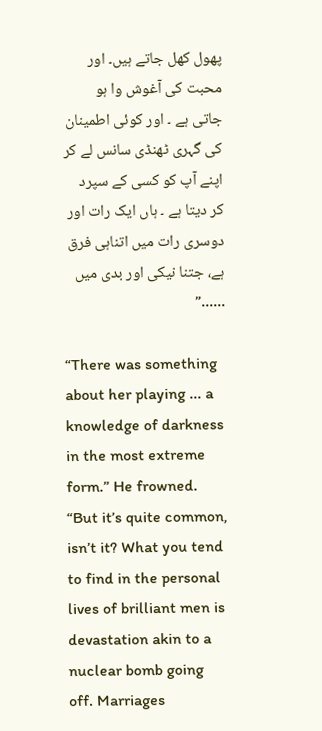پھول کھل جاتے ہیں۔ اور محبت کی آغوش وا ہو جاتی ہے ۔ اور کوئی اطمینان کی گہری ٹھنڈی سانس لے کر اپنے آپ کو کسی کے سپرد کر دیتا ہے ۔ ہاں ایک رات اور دوسری رات میں اتناہی فرق ہے، جتنا نیکی اور بدی میں ......”

“There was something about her playing ... a knowledge of darkness in the most extreme form.” He frowned. “But it’s quite common, isn’t it? What you tend to find in the personal lives of brilliant men is devastation akin to a nuclear bomb going off. Marriages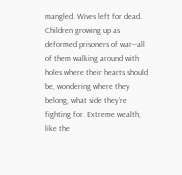mangled. Wives left for dead. Children growing up as deformed prisoners of war—all of them walking around with holes where their hearts should be, wondering where they belong, what side they’re fighting for. Extreme wealth, like the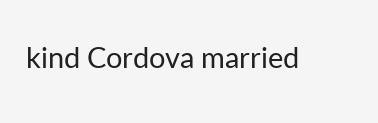kind Cordova married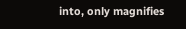into, only magnifies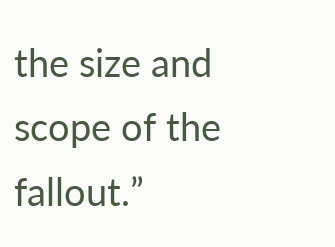the size and scope of the fallout.”